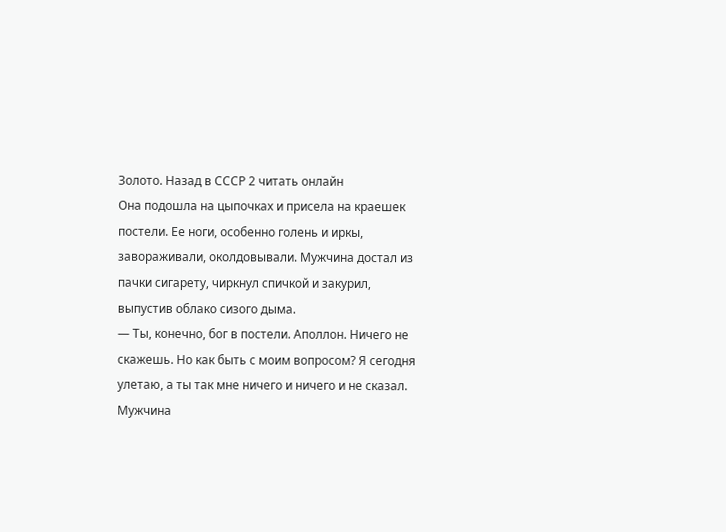Золото. Назад в СССР 2 читать онлайн
Она подошла на цыпочках и присела на краешек постели. Ее ноги, особенно голень и иркы, завораживали, околдовывали. Мужчина достал из пачки сигарету, чиркнул спичкой и закурил, выпустив облако сизого дыма.
— Ты, конечно, бог в постели. Аполлон. Ничего не скажешь. Но как быть с моим вопросом? Я сегодня улетаю, а ты так мне ничего и ничего и не сказал.
Мужчина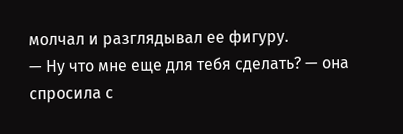молчал и разглядывал ее фигуру.
— Ну что мне еще для тебя сделать? — она спросила с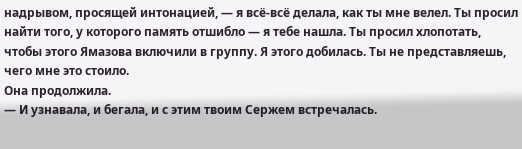надрывом, просящей интонацией, — я всё-всё делала, как ты мне велел. Ты просил найти того, у которого память отшибло — я тебе нашла. Ты просил хлопотать, чтобы этого Ямазова включили в группу. Я этого добилась. Ты не представляешь, чего мне это стоило.
Она продолжила.
— И узнавала, и бегала, и с этим твоим Сержем встречалась.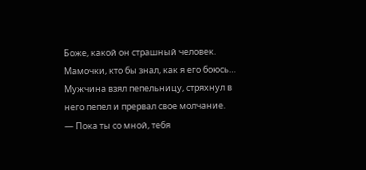Боже, какой он страшный человек. Мамочки, кто бы знал, как я его боюсь…
Мужчина взял пепельницу, стряхнул в него пепел и прервал свое молчание.
— Пока ты со мной, тебя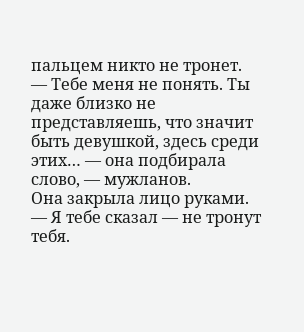пальцем никто не тронет.
— Тебе меня не понять. Ты даже близко не представляешь, что значит быть девушкой, здесь среди этих… — она подбирала слово, — мужланов.
Она закрыла лицо руками.
— Я тебе сказал — не тронут тебя.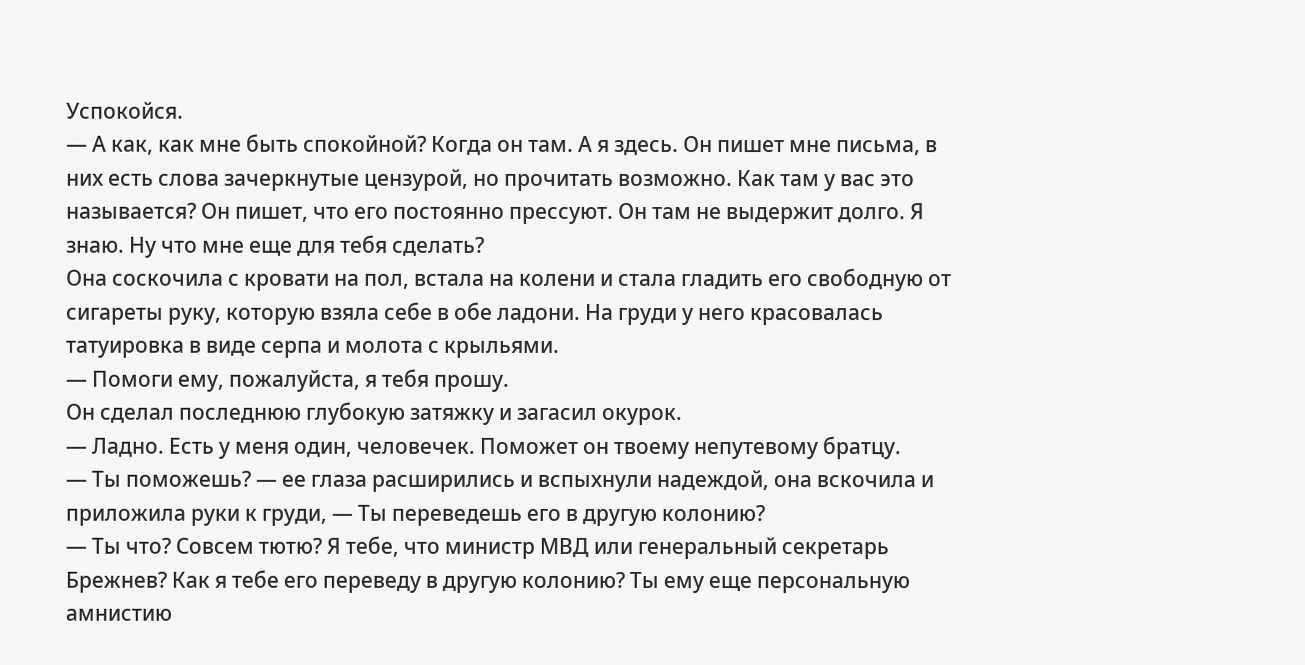Успокойся.
— А как, как мне быть спокойной? Когда он там. А я здесь. Он пишет мне письма, в них есть слова зачеркнутые цензурой, но прочитать возможно. Как там у вас это называется? Он пишет, что его постоянно прессуют. Он там не выдержит долго. Я знаю. Ну что мне еще для тебя сделать?
Она соскочила с кровати на пол, встала на колени и стала гладить его свободную от сигареты руку, которую взяла себе в обе ладони. На груди у него красовалась татуировка в виде серпа и молота с крыльями.
— Помоги ему, пожалуйста, я тебя прошу.
Он сделал последнюю глубокую затяжку и загасил окурок.
— Ладно. Есть у меня один, человечек. Поможет он твоему непутевому братцу.
— Ты поможешь? — ее глаза расширились и вспыхнули надеждой, она вскочила и приложила руки к груди, — Ты переведешь его в другую колонию?
— Ты что? Совсем тютю? Я тебе, что министр МВД или генеральный секретарь Брежнев? Как я тебе его переведу в другую колонию? Ты ему еще персональную амнистию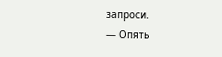запроси.
— Опять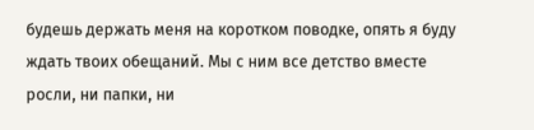будешь держать меня на коротком поводке, опять я буду ждать твоих обещаний. Мы с ним все детство вместе росли, ни папки, ни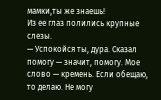мамки,ты же знаешь!
Из ее глаз полились крупные слезы.
— Успокойся ты, дура. Сказал помогу — значит, помогу. Мое слово — кремень. Если обещаю, то делаю. Не могу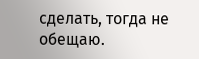сделать, тогда не обещаю.